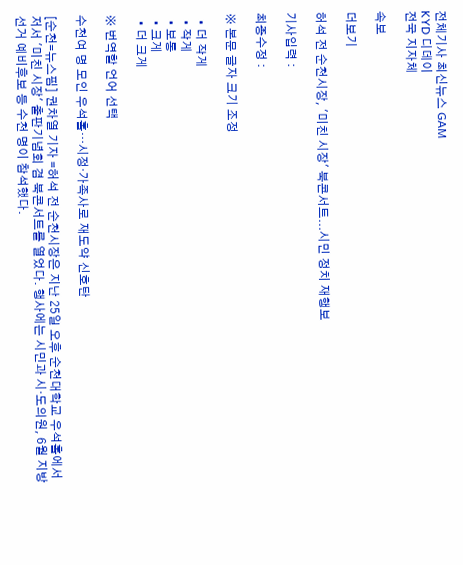전체기사 최신뉴스 GAM
KYD 디데이
전국 지자체

속보

더보기

허석 전 순천시장, '미친 시장' 북콘서트...시민 정치 재행보

기사입력 :

최종수정 :

※ 본문 글자 크기 조정

  • 더 작게
  • 작게
  • 보통
  • 크게
  • 더 크게

※ 번역할 언어 선택

수천여 명 모인 우석홀…시정·가족사로 재도약 신호탄

[순천=뉴스핌] 권차열 기자 =허석 전 순천시장은 지난 25일 오후 순천대학교 우석홀에서 저서 '미친 시장' 출판기념회 겸 북콘서트를 열었다. 행사에는 시민과 시·도의원, 6월 지방선거 예비후보 등 수천 명이 참석했다.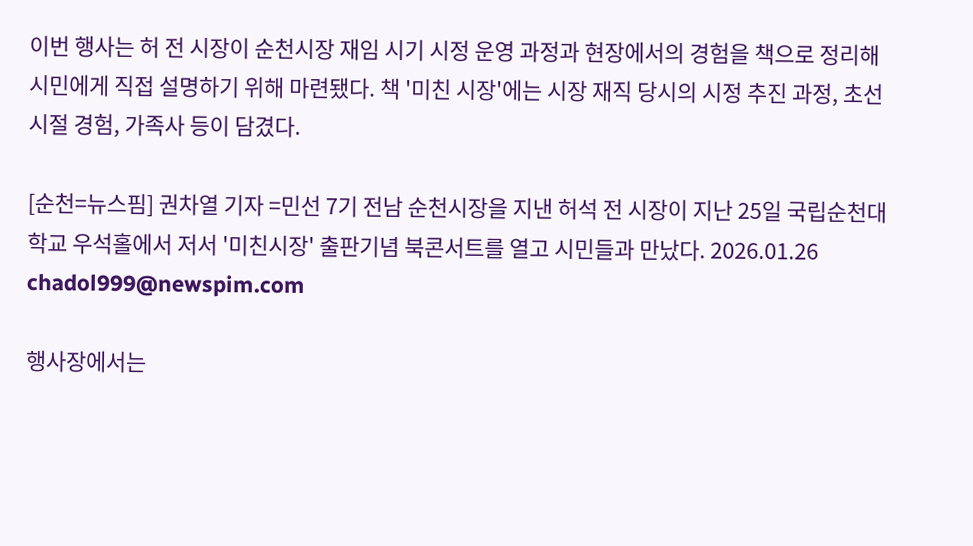이번 행사는 허 전 시장이 순천시장 재임 시기 시정 운영 과정과 현장에서의 경험을 책으로 정리해 시민에게 직접 설명하기 위해 마련됐다. 책 '미친 시장'에는 시장 재직 당시의 시정 추진 과정, 초선 시절 경험, 가족사 등이 담겼다.

[순천=뉴스핌] 권차열 기자 =민선 7기 전남 순천시장을 지낸 허석 전 시장이 지난 25일 국립순천대학교 우석홀에서 저서 '미친시장' 출판기념 북콘서트를 열고 시민들과 만났다. 2026.01.26 chadol999@newspim.com

행사장에서는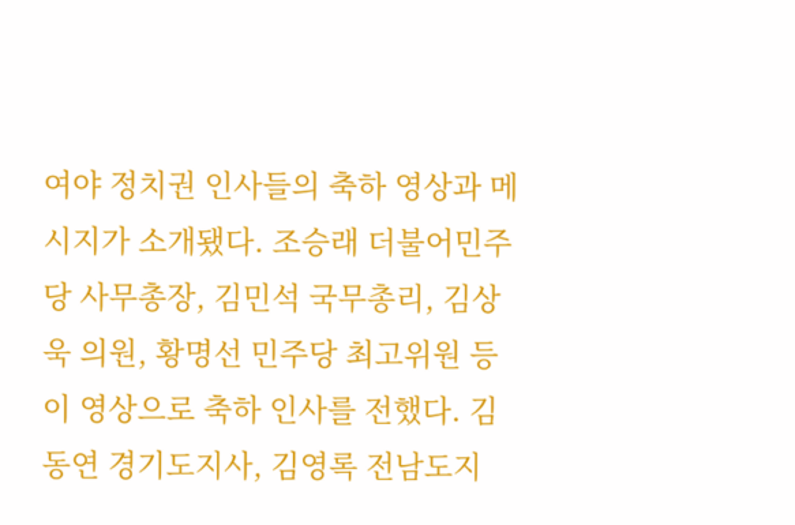여야 정치권 인사들의 축하 영상과 메시지가 소개됐다. 조승래 더불어민주당 사무총장, 김민석 국무총리, 김상욱 의원, 황명선 민주당 최고위원 등이 영상으로 축하 인사를 전했다. 김동연 경기도지사, 김영록 전남도지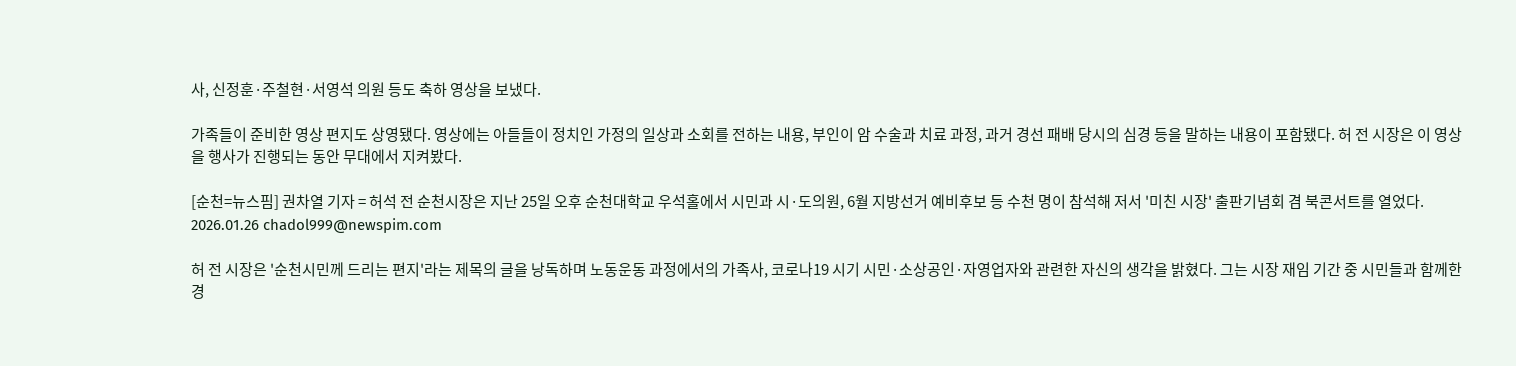사, 신정훈·주철현·서영석 의원 등도 축하 영상을 보냈다.

가족들이 준비한 영상 편지도 상영됐다. 영상에는 아들들이 정치인 가정의 일상과 소회를 전하는 내용, 부인이 암 수술과 치료 과정, 과거 경선 패배 당시의 심경 등을 말하는 내용이 포함됐다. 허 전 시장은 이 영상을 행사가 진행되는 동안 무대에서 지켜봤다.

[순천=뉴스핌] 권차열 기자 = 허석 전 순천시장은 지난 25일 오후 순천대학교 우석홀에서 시민과 시·도의원, 6월 지방선거 예비후보 등 수천 명이 참석해 저서 '미친 시장' 출판기념회 겸 북콘서트를 열었다. 2026.01.26 chadol999@newspim.com

허 전 시장은 '순천시민께 드리는 편지'라는 제목의 글을 낭독하며 노동운동 과정에서의 가족사, 코로나19 시기 시민·소상공인·자영업자와 관련한 자신의 생각을 밝혔다. 그는 시장 재임 기간 중 시민들과 함께한 경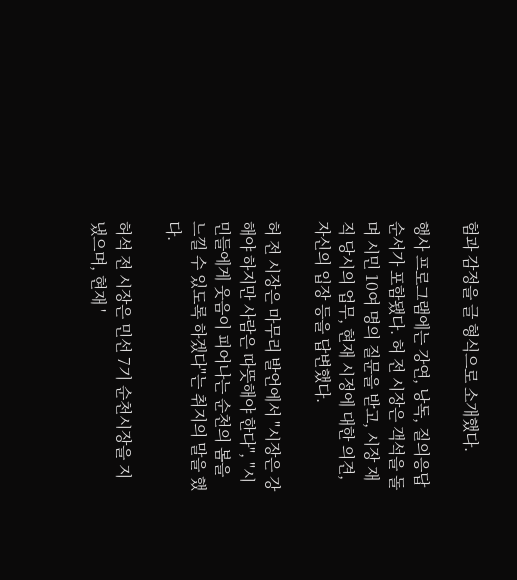험과 감정을 글 형식으로 소개했다.

행사 프로그램에는 강연, 낭독, 질의응답 순서가 포함됐다. 허 전 시장은 객석을 돌며 시민 10여 명의 질문을 받고, 시장 재직 당시의 업무, 현재 시정에 대한 의견, 자신의 입장 등을 답변했다.

허 전 시장은 마무리 발언에서 "시장은 강해야 하지만 사람은 따뜻해야 한다", "시민들에게 웃음이 피어나는 순천의 봄을 느낄 수 있도록 하겠다"는 취지의 말을 했다.

허석 전 시장은 민선 7기 순천시장을 지냈으며, 현재 '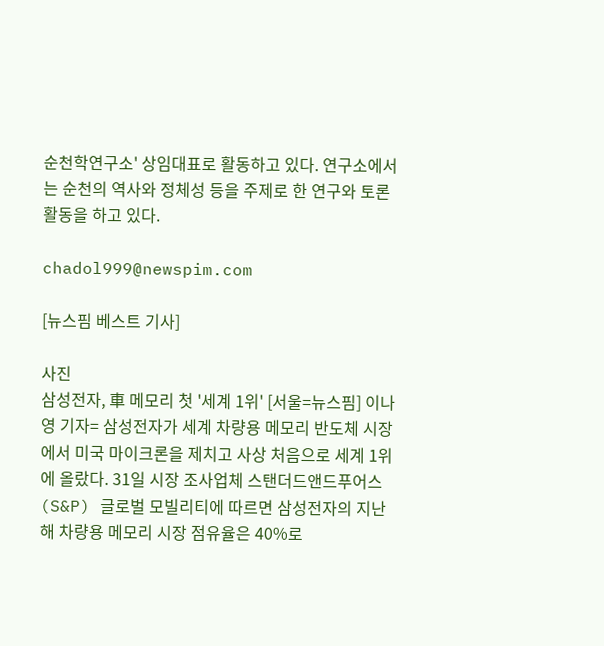순천학연구소' 상임대표로 활동하고 있다. 연구소에서는 순천의 역사와 정체성 등을 주제로 한 연구와 토론 활동을 하고 있다.

chadol999@newspim.com

[뉴스핌 베스트 기사]

사진
삼성전자, 車 메모리 첫 '세계 1위' [서울=뉴스핌] 이나영 기자= 삼성전자가 세계 차량용 메모리 반도체 시장에서 미국 마이크론을 제치고 사상 처음으로 세계 1위에 올랐다. 31일 시장 조사업체 스탠더드앤드푸어스(S&P) 글로벌 모빌리티에 따르면 삼성전자의 지난해 차량용 메모리 시장 점유율은 40%로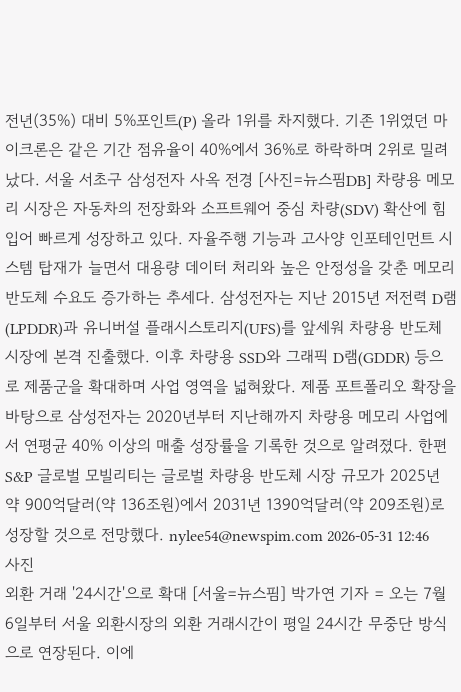전년(35%) 대비 5%포인트(P) 올라 1위를 차지했다. 기존 1위였던 마이크론은 같은 기간 점유율이 40%에서 36%로 하락하며 2위로 밀려났다. 서울 서초구 삼성전자 사옥 전경 [사진=뉴스핌DB] 차량용 메모리 시장은 자동차의 전장화와 소프트웨어 중심 차량(SDV) 확산에 힘입어 빠르게 성장하고 있다. 자율주행 기능과 고사양 인포테인먼트 시스템 탑재가 늘면서 대용량 데이터 처리와 높은 안정성을 갖춘 메모리 반도체 수요도 증가하는 추세다. 삼성전자는 지난 2015년 저전력 D램(LPDDR)과 유니버설 플래시스토리지(UFS)를 앞세워 차량용 반도체 시장에 본격 진출했다. 이후 차량용 SSD와 그래픽 D램(GDDR) 등으로 제품군을 확대하며 사업 영역을 넓혀왔다. 제품 포트폴리오 확장을 바탕으로 삼성전자는 2020년부터 지난해까지 차량용 메모리 사업에서 연평균 40% 이상의 매출 성장률을 기록한 것으로 알려졌다. 한편 S&P 글로벌 모빌리티는 글로벌 차량용 반도체 시장 규모가 2025년 약 900억달러(약 136조원)에서 2031년 1390억달러(약 209조원)로 성장할 것으로 전망했다. nylee54@newspim.com 2026-05-31 12:46
사진
외환 거래 '24시간'으로 확대 [서울=뉴스핌] 박가연 기자 = 오는 7월 6일부터 서울 외환시장의 외환 거래시간이 평일 24시간 무중단 방식으로 연장된다. 이에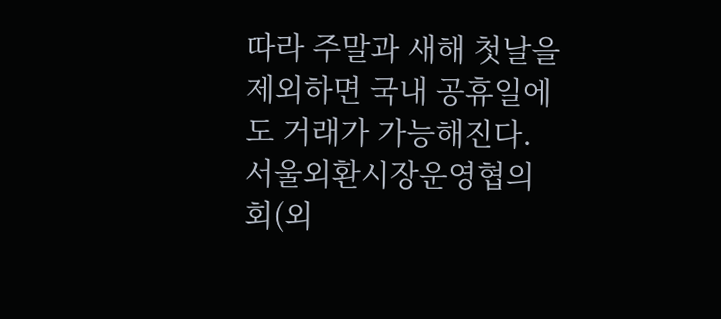따라 주말과 새해 첫날을 제외하면 국내 공휴일에도 거래가 가능해진다. 서울외환시장운영협의회(외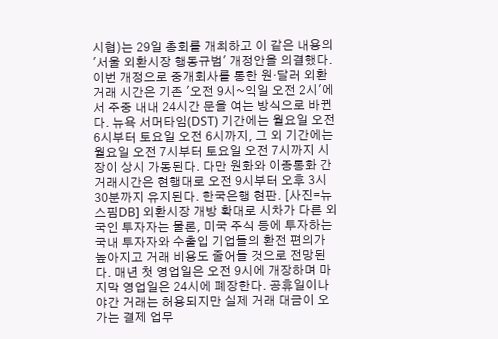시협)는 29일 총회를 개최하고 이 같은 내용의 '서울 외환시장 행동규범' 개정안을 의결했다. 이번 개정으로 중개회사를 통한 원·달러 외환거래 시간은 기존 '오전 9시~익일 오전 2시'에서 주중 내내 24시간 문을 여는 방식으로 바뀐다. 뉴욕 서머타임(DST) 기간에는 월요일 오전 6시부터 토요일 오전 6시까지, 그 외 기간에는 월요일 오전 7시부터 토요일 오전 7시까지 시장이 상시 가동된다. 다만 원화와 이종통화 간 거래시간은 현행대로 오전 9시부터 오후 3시 30분까지 유지된다. 한국은행 현판. [사진=뉴스핌DB] 외환시장 개방 확대로 시차가 다른 외국인 투자자는 물론, 미국 주식 등에 투자하는 국내 투자자와 수출입 기업들의 환전 편의가 높아지고 거래 비용도 줄어들 것으로 전망된다. 매년 첫 영업일은 오전 9시에 개장하며 마지막 영업일은 24시에 폐장한다. 공휴일이나 야간 거래는 허용되지만 실제 거래 대금이 오가는 결제 업무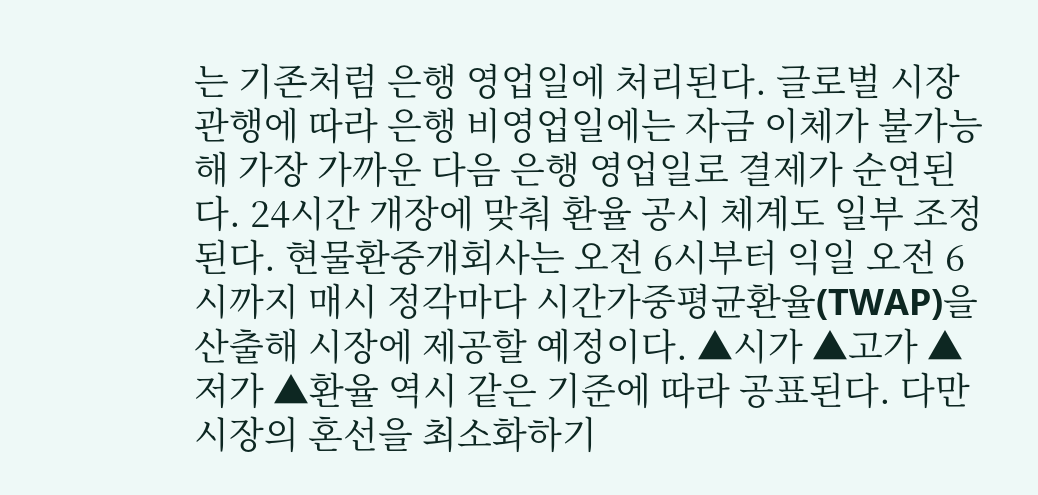는 기존처럼 은행 영업일에 처리된다. 글로벌 시장 관행에 따라 은행 비영업일에는 자금 이체가 불가능해 가장 가까운 다음 은행 영업일로 결제가 순연된다. 24시간 개장에 맞춰 환율 공시 체계도 일부 조정된다. 현물환중개회사는 오전 6시부터 익일 오전 6시까지 매시 정각마다 시간가중평균환율(TWAP)을 산출해 시장에 제공할 예정이다. ▲시가 ▲고가 ▲저가 ▲환율 역시 같은 기준에 따라 공표된다. 다만 시장의 혼선을 최소화하기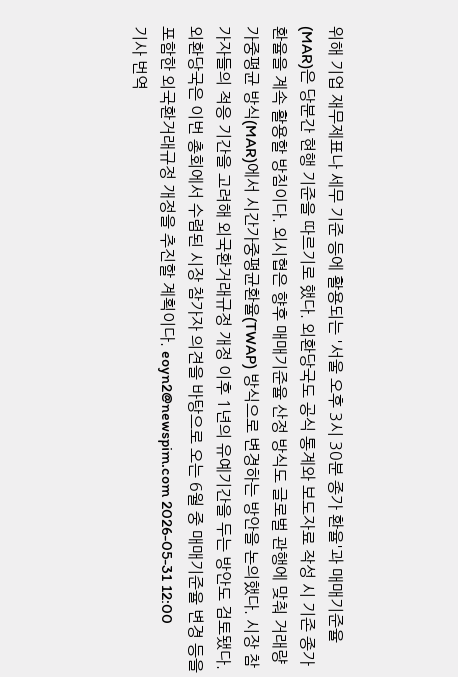위해 기업 재무제표나 세무 기준 등에 활용되는 '서울 오후 3시 30분 종가 환율'과 매매기준율(MAR)은 당분간 현행 기준을 따르기로 했다. 외환당국도 공식 통계와 보도자료 작성 시 기존 종가 환율을 계속 활용할 방침이다. 외시협은 향후 매매기준율 산정 방식도 글로벌 관행에 맞춰 거래량 가중평균 방식(MAR)에서 시간가중평균환율(TWAP) 방식으로 변경하는 방안을 논의했다. 시장 참가자들의 적응 기간을 고려해 외국환거래규정 개정 이후 1년의 유예기간을 두는 방안도 검토됐다. 외환당국은 이번 총회에서 수렴된 시장 참가자 의견을 바탕으로 오는 6월 중 매매기준율 변경 등을 포함한 외국환거래규정 개정을 추진할 계획이다. eoyn2@newspim.com 2026-05-31 12:00
기사 번역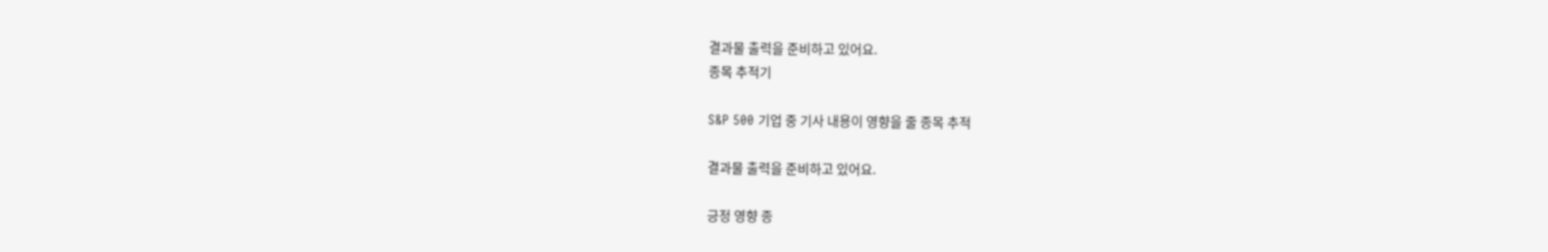결과물 출력을 준비하고 있어요.
종목 추적기

S&P 500 기업 중 기사 내용이 영향을 줄 종목 추적

결과물 출력을 준비하고 있어요.

긍정 영향 종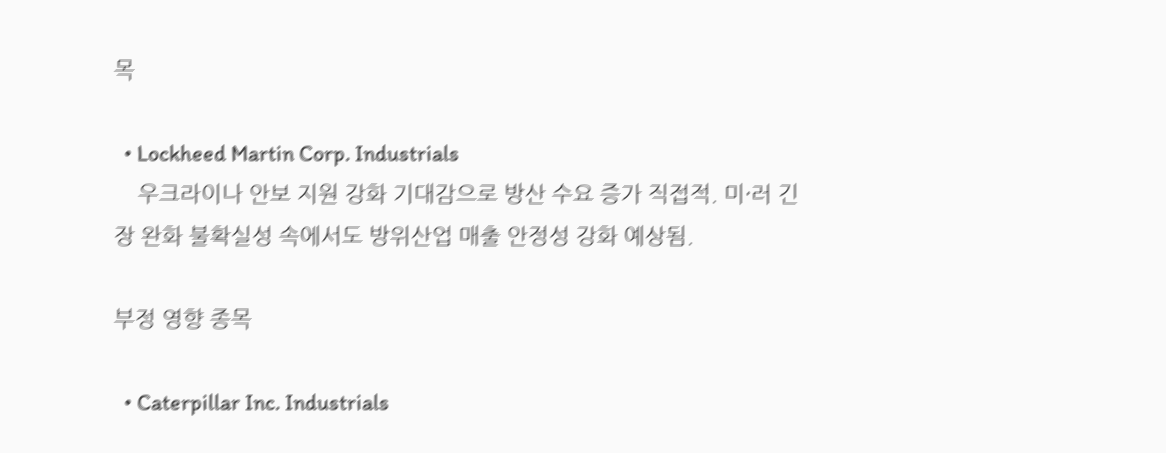목

  • Lockheed Martin Corp. Industrials
    우크라이나 안보 지원 강화 기대감으로 방산 수요 증가 직접적. 미·러 긴장 완화 불확실성 속에서도 방위산업 매출 안정성 강화 예상됨.

부정 영향 종목

  • Caterpillar Inc. Industrials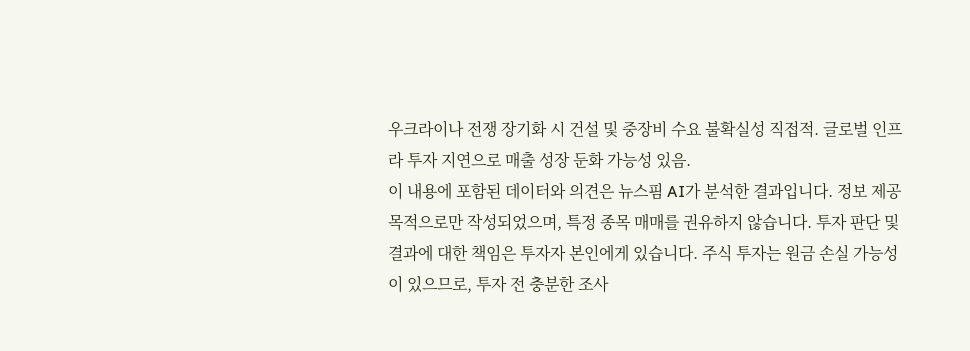우크라이나 전쟁 장기화 시 건설 및 중장비 수요 불확실성 직접적. 글로벌 인프라 투자 지연으로 매출 성장 둔화 가능성 있음.
이 내용에 포함된 데이터와 의견은 뉴스핌 AI가 분석한 결과입니다. 정보 제공 목적으로만 작성되었으며, 특정 종목 매매를 권유하지 않습니다. 투자 판단 및 결과에 대한 책임은 투자자 본인에게 있습니다. 주식 투자는 원금 손실 가능성이 있으므로, 투자 전 충분한 조사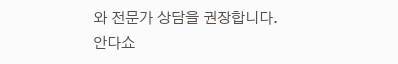와 전문가 상담을 권장합니다.
안다쇼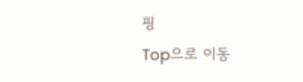핑
Top으로 이동